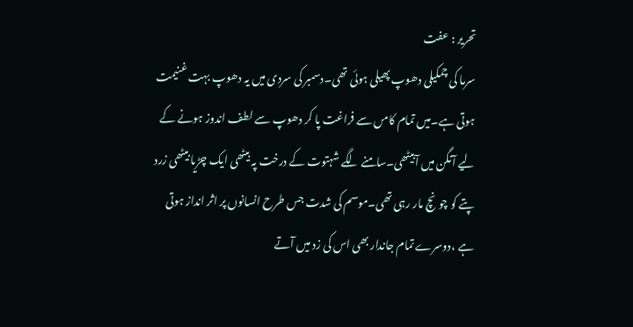تحریر : عفت
سرما کی چمکیلی دھوپ پھیلی ہوئی تھی۔دسمبر کی سردی میں یہ دھوپ بہت غنیمت ہوتی ہے۔میں تمام کامں سے فراغت پا کر دھوپ سے لطف اندوز ہونے کے لیے آنگن میں آبیٹھی۔سامنے لگے شہتوت کے درخت پہ بیٹھی ایک چڑیا بیٹھی زرد پتے کو چونچ مار رہی تھی۔موسم کی شدت جس طرح انسانوں پر اثر انداز ہوتی ہے ،دوسرے تمام جاندار بھی اس کی زد میں آتے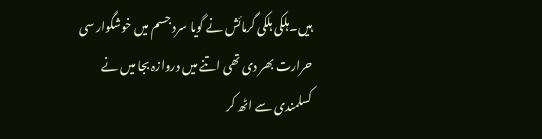ہیں۔ہلکی ہلکی گرمائش نے گویا سرد جسم میں خوشگوار سی حرارت بھر دی تھی اتنے میں دروازہ بجا میں نے کسلمندی سے اٹھ کر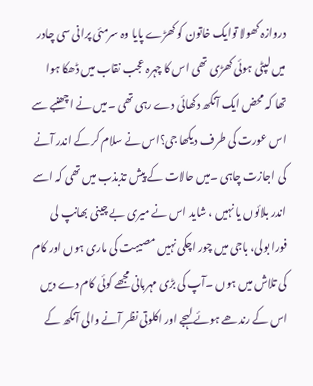دروازہ کھولا توایک خاتون کو کھڑے پایا وہ سرمئی پرانی سی چادر میں لپٹی ہوئی کھڑی تھی اس کا چہرہ عجب نقاب میں ڈھکا ہوا تھا کہ محض ایک آنکھ دکھائی دے رہی تھی ۔میں نے اچھنبے سے اس عورت کی طرف دیکھا جی؟اس نے سلام کر کے اندر آنے کی اجازت چاہی ۔میں حالات کے پیش تذبذب میں تھی کہ اسے اندر بلائوں یا نہیں ، شاید اس نے میری بے چینی بھانپ لی فورا بولی، باجی میں چور اچکی نہیں مصیبت کی ماری ہوں اور کام کی تلاش میں ہوں ۔آپ کی بڑی مہربانی مجھے کوئی کام دے دیں اس کے رندھے ہوئے لہجے اور اکلوتی نظر آنے والی آنکھ کے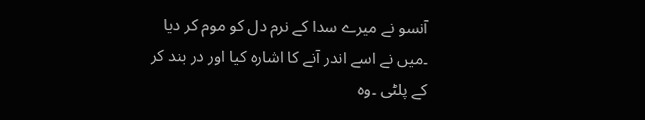آنسو نے میرے سدا کے نرم دل کو موم کر دیا ۔میں نے اسے اندر آنے کا اشارہ کیا اور در بند کر کے پلٹی ۔وہ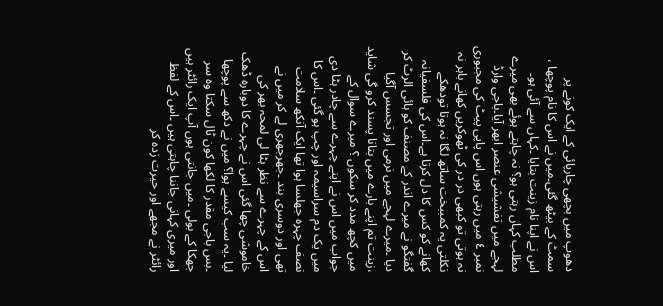دھوپ میں بچھی چارپائی کے ایک کونے پر سمٹ کے بیٹھ گئی۔میں نے اس کا نام پوچھا ، اس نے اپنا نام زینت بتایا ۔کہاں سے آئی ہو۔
مطلب کہاں رہتی ہو؟ نہ چاہتے ہوئے بھی میرے لہجے میں تفشیشی عنصر ابھر آیا۔باجی وارڈ نمبر ٤ میں رہتی ہوں اس پاپی پیٹ کی مجبوری نہ ہوتی تو کبھی در در کی ٹھوکریں کھانے باہر نہ نکلتی یہ کمببخت ساتھ لگا نہ ہوتا تودھکے کھانے کو کس کا دل کرتا ہے۔اس کی فلسفیانہ گفتگو نے میرے اندر کے مصنف کو ہائی الرٹ کر دیا ۔میرے لہجے میں نرمی اور تجسس آگیا ،زینت تم اپنے بارے میں بتانا پسند کرو گی شاید میں کچھ مدد کر سکوں ؟ میرے سوال کے جواب میں اس نے اپنے چہرے سے چادر ہٹا دی میں یک دم سراسیمہ اور چپ ہو گئی ۔اس کا نصف چہرہ جھلسا ہوا تھا ایک آنکھ سلامت تھی اور دوسری بند ۔جھرجھری لے کر میں نے اس کے چہرے سے نظر ہٹا لی لمحہ بھر کی خاموشی چھا گئی اس نے چہرے کا دوبارہ ڈھک لیا ۔یہ سب کیسے ہوا؟ میں نے دکھ سے پوچھا ۔بس باجی مقدر کا لکھا کون ٹال سکتا وہ سر جھکا کے بولی ۔میں جانتی ہوں آپ ایک رائٹر ہیں اور میری کہانی جاننا چاہتی ہیں ۔اس کے لفظ رائٹر نے مجھے اور حیرت زدہ کر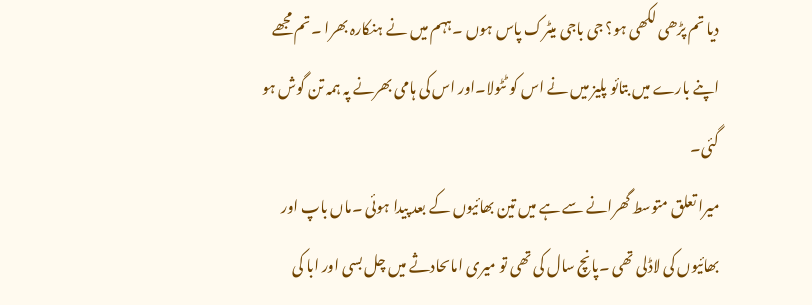دیا تم پڑھی لکھی ہو؟ جی باجی میٹرک پاس ہوں ۔ہہم میں نے ہنکارہ بھرا ۔تم مجھے اپنے بارے میں بتائو پلیز میں نے اس کو ٹٹولا۔اور اس کی ہامی بھرنے پہ ہمہ تن گوش ہو گئی۔
میرا تعلق متوسط گھرانے سے ہے میں تین بھائیوں کے بعد پیدا ہوئی ۔ماں باپ اور بھائیوں کی لاڈلی تھی ۔پانچ سال کی تھی تو میری اماںحادثے میں چل بسی اور ابا کی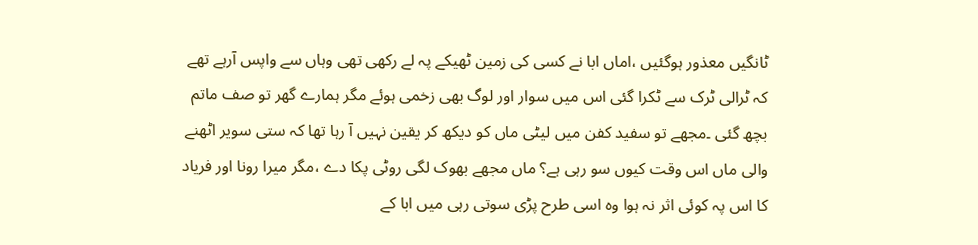ٹانگیں معذور ہوگئیں ،اماں ابا نے کسی کی زمین ٹھیکے پہ لے رکھی تھی وہاں سے واپس آرہے تھے کہ ٹرالی ٹرک سے ٹکرا گئی اس میں سوار اور لوگ بھی زخمی ہوئے مگر ہمارے گھر تو صف ماتم بچھ گئی ۔مجھے تو سفید کفن میں لیٹی ماں کو دیکھ کر یقین نہیں آ رہا تھا کہ ستی سویر اٹھنے والی ماں اس وقت کیوں سو رہی ہے؟ ماں مجھے بھوک لگی روٹی پکا دے ،مگر میرا رونا اور فریاد کا اس پہ کوئی اثر نہ ہوا وہ اسی طرح پڑی سوتی رہی میں ابا کے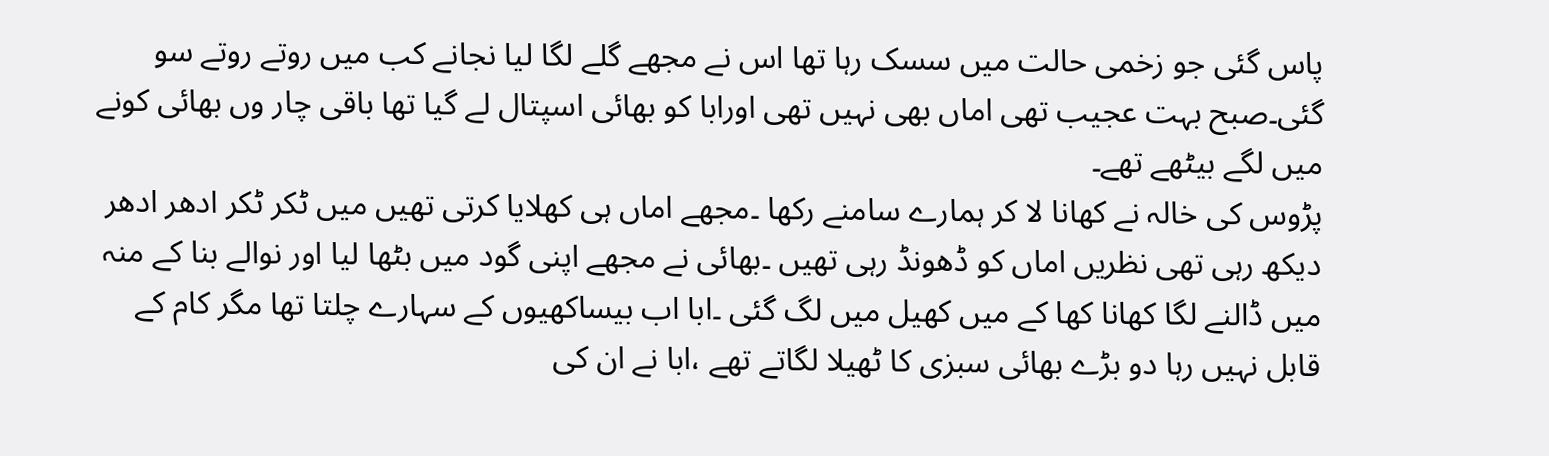پاس گئی جو زخمی حالت میں سسک رہا تھا اس نے مجھے گلے لگا لیا نجانے کب میں روتے روتے سو گئی۔صبح بہت عجیب تھی اماں بھی نہیں تھی اورابا کو بھائی اسپتال لے گیا تھا باقی چار وں بھائی کونے میں لگے بیٹھے تھے۔
پڑوس کی خالہ نے کھانا لا کر ہمارے سامنے رکھا ۔مجھے اماں ہی کھلایا کرتی تھیں میں ٹکر ٹکر ادھر ادھر دیکھ رہی تھی نظریں اماں کو ڈھونڈ رہی تھیں ۔بھائی نے مجھے اپنی گود میں بٹھا لیا اور نوالے بنا کے منہ میں ڈالنے لگا کھانا کھا کے میں کھیل میں لگ گئی ۔ابا اب بیساکھیوں کے سہارے چلتا تھا مگر کام کے قابل نہیں رہا دو بڑے بھائی سبزی کا ٹھیلا لگاتے تھے ،ابا نے ان کی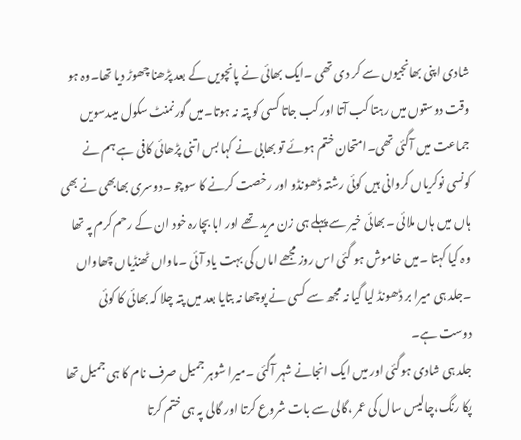شادی اپنی بھانجیوں سے کر دی تھی ۔ایک بھائی نے پانچویں کے بعد پڑھنا چھوڑ دیا تھا۔وہ ہو وقت دوستوں میں رہتا کب آتا اور کب جاتا کسی کو پتہ نہ ہوتا۔میں گورنمنٹ سکول میںدسویں جماعت میں آگئی تھی۔امتحان ختم ہوئے تو بھابی نے کہا بس اتنی پڑھائی کافی ہے ہم نے کونسی نوکریاں کروانی ہیں کوئی رشتہ ڈھونڈو اور رخصت کرنے کا سوچو ۔دوسری بھابھی نے بھی ہاں میں ہاں ملائی ۔بھائی خیر سے پہلے ہی زن مرید تھے اور ابا بچارہ خود ان کے رحم کرم پہ تھا وہ کیا کہتا ۔میں خاموش ہو گئی اس روز مجھے اماں کی بہت یاد آئی ۔ماواں ٹھنڈیاں چھاواں ۔جلد ہی میرا بر ڈھونڈ لیا گیا نہ مجھ سے کسی نے پوچھا نہ بتایا بعد میں پتہ چلا کہ بھائی کا کوئی دوست ہے۔
جلد ہی شادی ہوگئی اور میں ایک انجانے شہر آگئی ۔میرا شوہر جمیل صرف نام کا ہی جمیل تھا پکا رنگ،چالیس سال کی عمر ،گالی سے بات شروع کرتا اور گالی پہ ہی ختم کرتا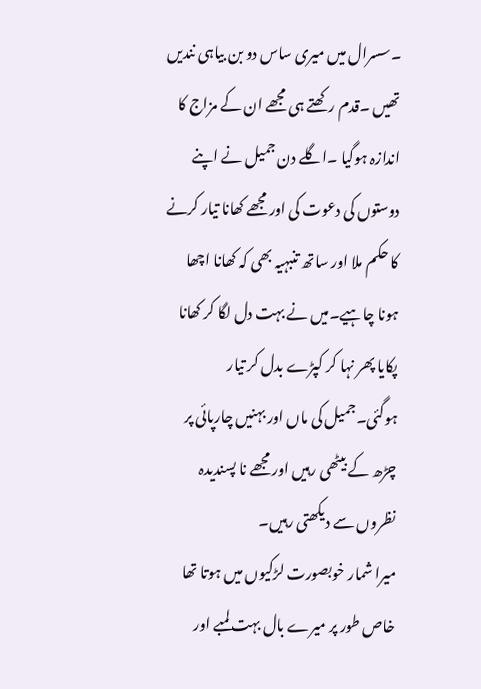۔سسرال میں میری ساس دو بن بیاہی نندیں تھیں ۔قدم رکھتے ہی مجھے ان کے مزاج کا اندازہ ہوگیا ۔اگلے دن جمیل نے اپنے دوستوں کی دعوت کی اور مجھے کھانا تیار کرنے کا حکم ملا اور ساتھ تنبہیہ بھی کہ کھانا اچھا ہونا چاہیے۔میں نے بہت دل لگا کر کھانا پکایا پھر نہا کر کپڑے بدل کر تیار ہوگئی۔جمیل کی ماں اور بہنیں چارپائی پر چڑھ کے بیٹھی رہیں اور مجھے نا پسندیدہ نظروں سے دیکھتی رہیں۔
میرا شمار خوبصورت لڑکیوں میں ہوتا تھا خاص طور پر میرے بال بہت لمبے اور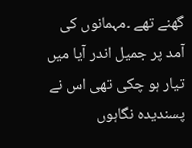گھنے تھے ۔مہمانوں کی آمد پر جمیل اندر آیا میں تیار ہو چکی تھی اس نے پسندیدہ نگاہوں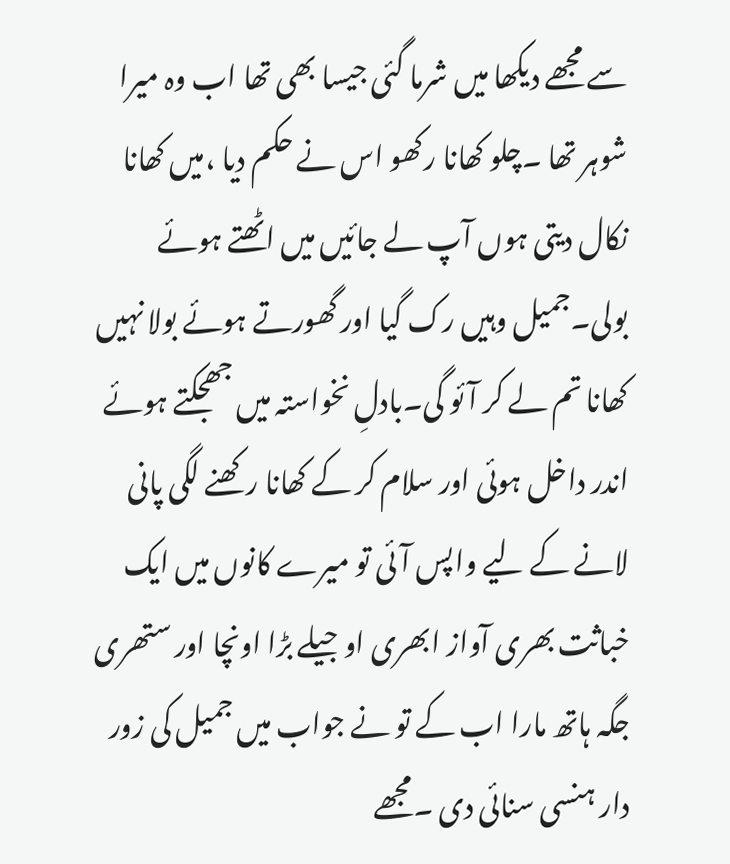سے مجھے دیکھا میں شرما گئی جیسا بھی تھا اب وہ میرا شوہر تھا ۔چلو کھانا رکھو اس نے حکم دیا ،میں کھانا نکال دیتی ہوں آپ لے جائیں میں اٹھتے ہوئے بولی۔جمیل وہیں رک گیا اور گھورتے ہوئے بولا نہیں کھانا تم لے کر آئو گی۔بادلِ نخواستہ میں جھجکتے ہوئے اندر داخل ہوئی اور سلام کر کے کھانا رکھنے لگی پانی لانے کے لیے واپس آئی تو میرے کانوں میں ایک خباثت بھری آواز ابھری او جیلے بڑا اونچا اور ستھری جگہ ہاتھ مارا اب کے تو نے جواب میں جمیل کی زور دار ہنسی سنائی دی ۔مجھے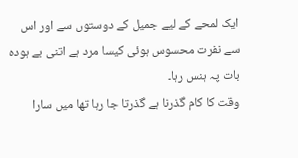ایک لمحے کے لیے جمیل کے دوستوں سے اور اس سے نفرت محسوس ہوئی کیسا مرد ہے اتنی بے ہودہ بات پہ ہنس رہا۔
وقت کا کام گذرنا ہے گذرتا جا رہا تھا میں سارا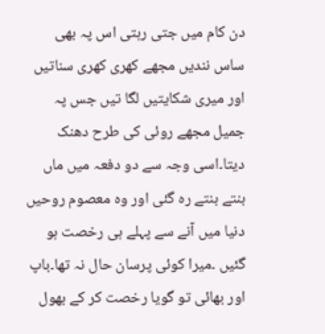دن کام میں جتی رہتی اس پہ بھی ساس نندیں مجھے کھری کھری سناتیں اور میری شکایتیں لگا تیں جس پہ جمیل مجھے روئی کی طرح دھنک دیتا۔اسی وجہ سے دو دفعہ میں ماں بنتے بنتے رہ گئی اور وہ معصوم روحیں دنیا میں آنے سے پہلے ہی رخصت ہو گئیں ۔میرا کوئی پرسان حال نہ تھا۔باپ اور بھائی تو گویا رخصت کر کے بھول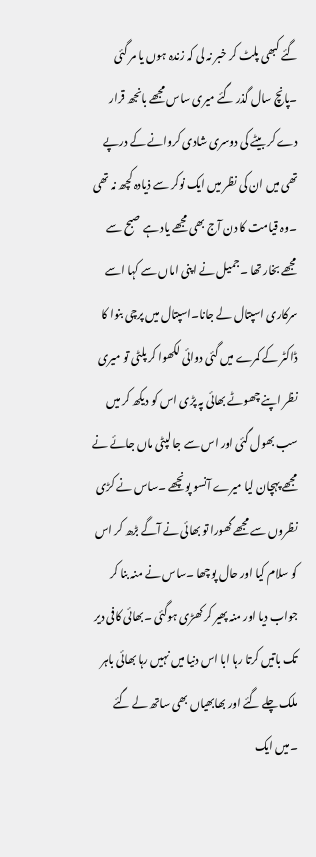گئے کبھی پلٹ کر خبر نہ لی کہ زندہ ہوں یا مر گئی ۔پانچ سال گذر گئے میری ساس مجھے بانجھ قرار دے کر بیٹے کی دوسری شادی کروانے کے درپے تھی میں ان کی نظر میں ایک نوکر سے ذیادہ کچھ نہ تھی ۔وہ قیامت کا دن آج بھی مجھے یاد ہے صبح سے مجھے بخار تھا ۔جمیل نے اپنی اماں سے کہا اسے سرکاری اسپتال لے جانا۔اسپتال میں پرچی بنوا کا ڈاکٹر کے کمرے میں گئی دوائی لکھوا کر پلٹی تو میری نظر اپنے چھوٹے بھائی پہ پڑی اس کو دیکھ کر میں سب بھول گئی اور اس سے جا لپٹی ماں جائے نے مجھے پہچان لیا میرے آنسو پونچھے ۔ساس نے کڑی نظروں سے مجھے گھورا تو بھائی نے آگے بڑھ کر اس کو سلام کیا اور حال پوچھا ۔ساس نے منہ بنا کر جواب دیا اور منہ پھیر کر کھڑی ہوگئی ۔بھائی کافی دیر تک باتیں کرتا رہا ابا اس دنیا میں نہیں رہا بھائی باہر ملک چلے گئے اور بھابھیاں بھی ساتھ لے گئے ۔میں ایک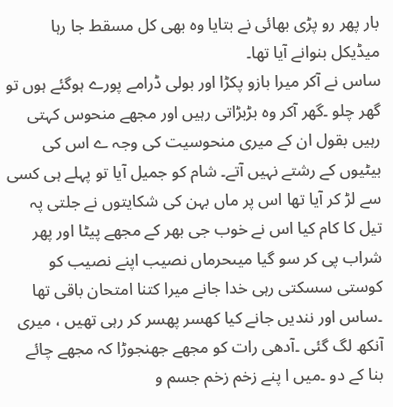بار پھر رو پڑی بھائی نے بتایا وہ بھی کل مسقط جا رہا میڈیکل بنوانے آیا تھا۔
ساس نے آکر میرا بازو پکڑا اور بولی ڈرامے پورے ہوگئے ہوں تو گھر چلو ۔گھر آکر وہ بڑبڑاتی رہیں اور مجھے منحوس کہتی رہیں بقول ان کے میری منحوسیت کی وجہ ے اس کی بیٹیوں کے رشتے نہیں آتے۔ شام کو جمیل آیا تو پہلے ہی کسی سے لڑ کر آیا تھا اس پر ماں بہن کی شکایتوں نے جلتی پہ تیل کا کام کیا اس نے خوب جی بھر کے مجھے پیٹا اور پھر شراب پی کر سو گیا میںحرماں نصیب اپنے نصیب کو کوستی سسکتی رہی خدا جانے میرا کتنا امتحان باقی تھا ۔ساس اور نندیں جانے کیا کھسر پھسر کر رہی تھیں ، میری آنکھ لگ گئی ۔آدھی رات کو مجھے جھنجوڑا کہ مجھے چائے بنا کے دو ۔میں ا پنے زخم زخم جسم و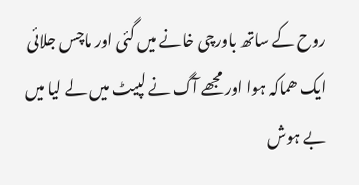روح کے ساتھ باورچی خانے میں گئی اور ماچس جلائی ایک ھماکہ ہوا اور مجھے آگ نے لپیٹ میں لے لیا میں بے ہوش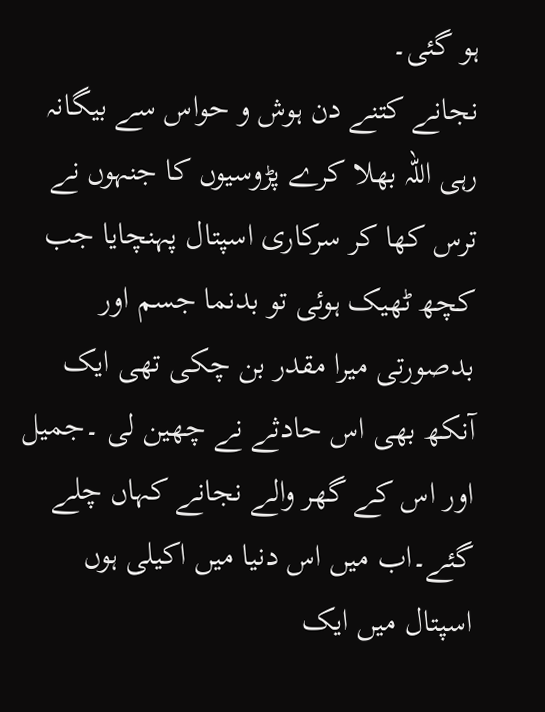ہو گئی۔
نجانے کتنے دن ہوش و حواس سے بیگانہ رہی اللہ بھلا کرے پڑوسیوں کا جنہوں نے ترس کھا کر سرکاری اسپتال پہنچایا جب کچھ ٹھیک ہوئی تو بدنما جسم اور بدصورتی میرا مقدر بن چکی تھی ایک آنکھ بھی اس حادثے نے چھین لی ۔جمیل اور اس کے گھر والے نجانے کہاں چلے گئے۔اب میں اس دنیا میں اکیلی ہوں اسپتال میں ایک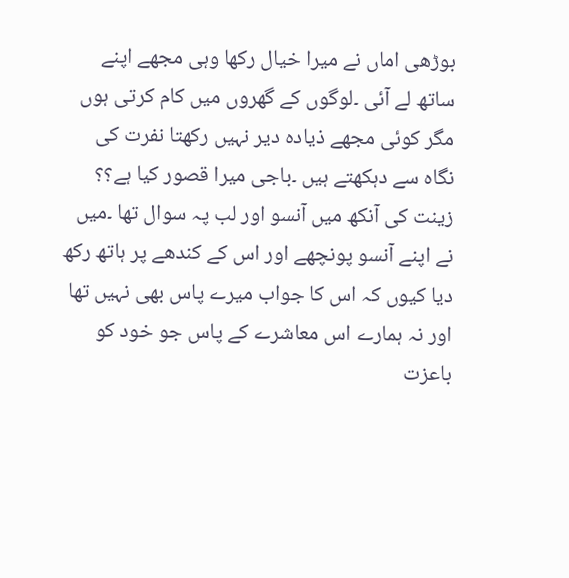بوڑھی اماں نے میرا خیال رکھا وہی مجھے اپنے ساتھ لے آئی ۔لوگوں کے گھروں میں کام کرتی ہوں مگر کوئی مجھے ذیادہ دیر نہیں رکھتا نفرت کی نگاہ سے دہکھتے ہیں ۔باجی میرا قصور کیا ہے؟؟ زینت کی آنکھ میں آنسو اور لب پہ سوال تھا ۔میں نے اپنے آنسو پونچھے اور اس کے کندھے پر ہاتھ رکھ دیا کیوں کہ اس کا جواب میرے پاس بھی نہیں تھا اور نہ ہمارے اس معاشرے کے پاس جو خود کو باعزت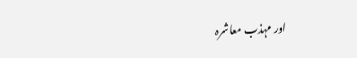اور مہذب معاشرہ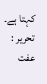کہتا ہے۔
تحریر : عفت